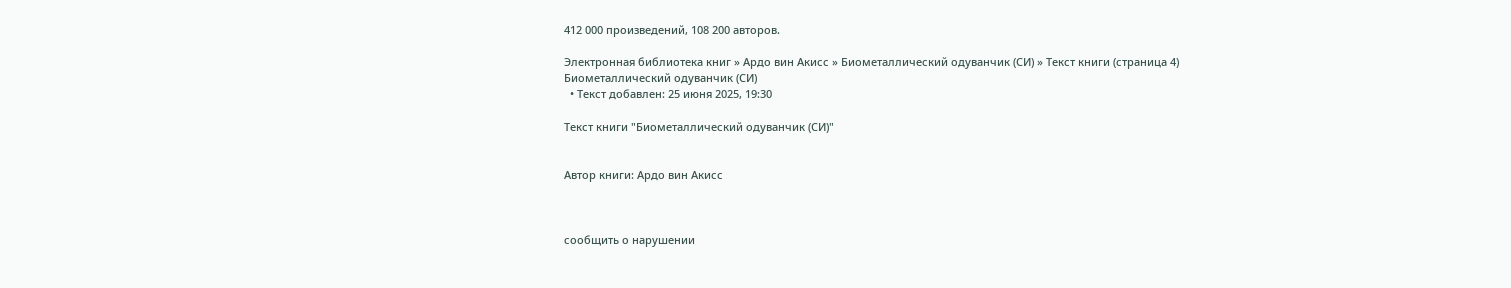412 000 произведений, 108 200 авторов.

Электронная библиотека книг » Ардо вин Акисс » Биометаллический одуванчик (СИ) » Текст книги (страница 4)
Биометаллический одуванчик (СИ)
  • Текст добавлен: 25 июня 2025, 19:30

Текст книги "Биометаллический одуванчик (СИ)"


Автор книги: Ардо вин Акисс



сообщить о нарушении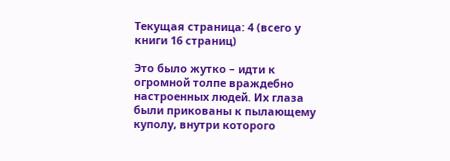Текущая страница: 4 (всего у книги 16 страниц)

Это было жутко – идти к огромной толпе враждебно настроенных людей. Их глаза были прикованы к пылающему куполу, внутри которого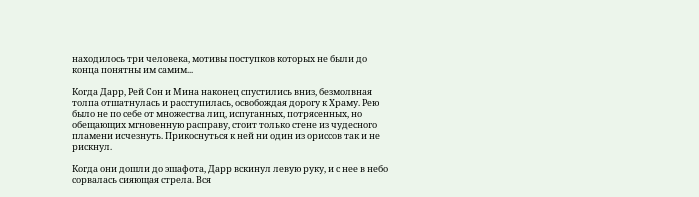находилось три человека, мотивы поступков которых не были до конца понятны им самим...

Когда Дарр, Рей Сон и Мина наконец спустились вниз, безмолвная толпа отшатнулась и расступилась, освобождая дорогу к Храму. Рею было не по себе от множества лиц, испуганных, потрясенных, но обещающих мгновенную расправу, стоит только стене из чудесного пламени исчезнуть. Прикоснуться к ней ни один из ориссов так и не рискнул.

Когда они дошли до эшафота, Дарр вскинул левую руку, и с нее в небо сорвалась сияющая стрела. Вся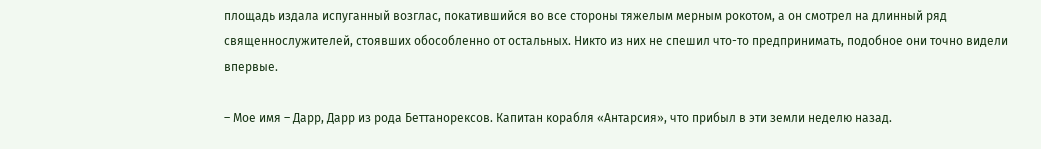площадь издала испуганный возглас, покатившийся во все стороны тяжелым мерным рокотом, а он смотрел на длинный ряд священнослужителей, стоявших обособленно от остальных. Никто из них не спешил что-то предпринимать, подобное они точно видели впервые.

– Мое имя – Дарр, Дарр из рода Беттанорексов. Капитан корабля «Антарсия», что прибыл в эти земли неделю назад.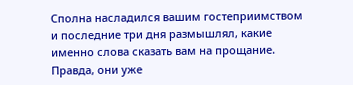Сполна насладился вашим гостеприимством и последние три дня размышлял, какие именно слова сказать вам на прощание. Правда, они уже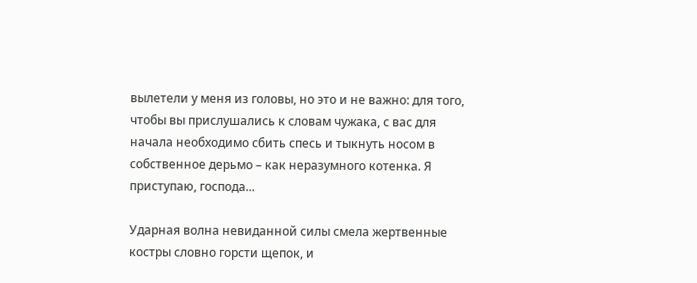вылетели у меня из головы, но это и не важно: для того, чтобы вы прислушались к словам чужака, с вас для начала необходимо сбить спесь и тыкнуть носом в собственное дерьмо – как неразумного котенка. Я приступаю, господа...

Ударная волна невиданной силы смела жертвенные костры словно горсти щепок, и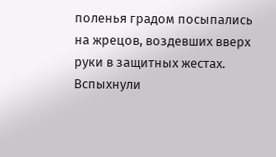поленья градом посыпались на жрецов, воздевших вверх руки в защитных жестах. Вспыхнули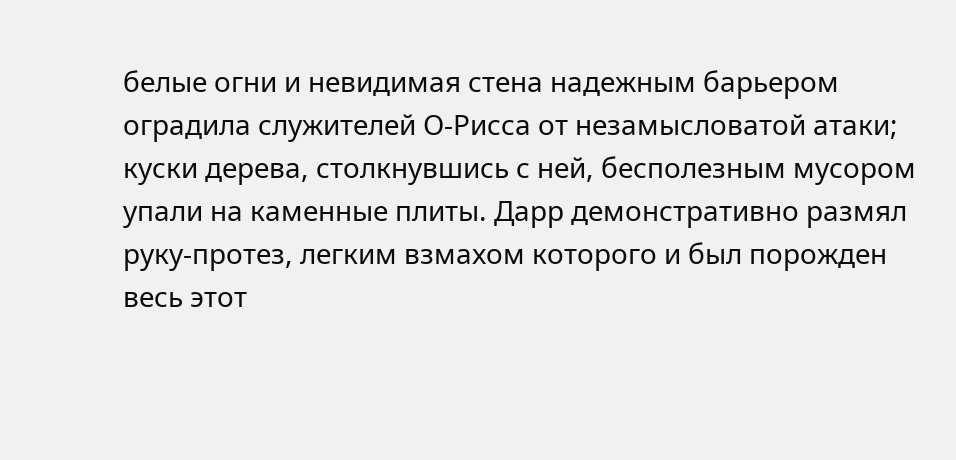белые огни и невидимая стена надежным барьером оградила служителей О-Рисса от незамысловатой атаки; куски дерева, столкнувшись с ней, бесполезным мусором упали на каменные плиты. Дарр демонстративно размял руку-протез, легким взмахом которого и был порожден весь этот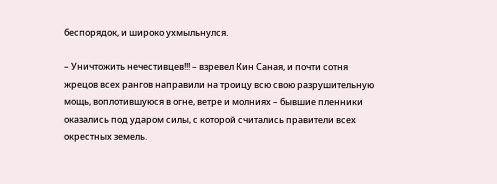беспорядок, и широко ухмыльнулся.

– Уничтожить нечестивцев!!! – взревел Кин Саная, и почти сотня жрецов всех рангов направили на троицу всю свою разрушительную мощь, воплотившуюся в огне, ветре и молниях – бывшие пленники оказались под ударом силы, с которой считались правители всех окрестных земель.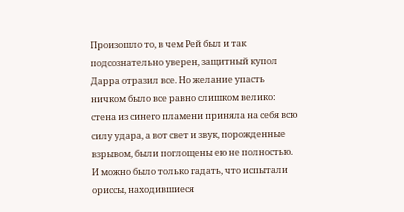Произошло то, в чем Рей был и так подсознательно уверен, защитный купол Дарра отразил все. Но желание упасть ничком было все равно слишком велико: стена из синего пламени приняла на себя всю силу удара, а вот свет и звук, порожденные взрывом, были поглощены ею не полностью. И можно было только гадать, что испытали ориссы, находившиеся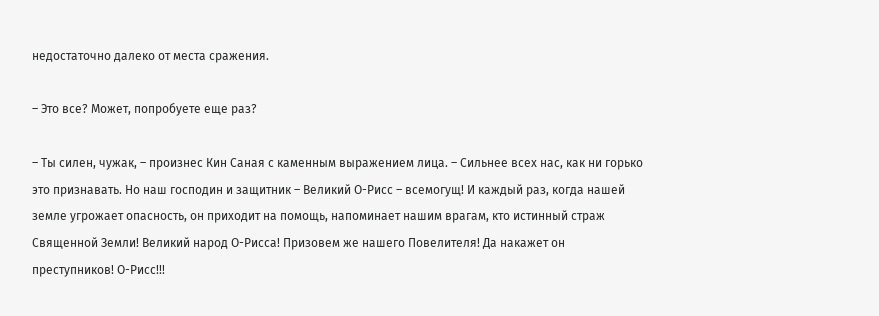недостаточно далеко от места сражения.

– Это все? Может, попробуете еще раз?

– Ты силен, чужак, – произнес Кин Саная с каменным выражением лица. – Сильнее всех нас, как ни горько это признавать. Но наш господин и защитник – Великий О-Рисс – всемогущ! И каждый раз, когда нашей земле угрожает опасность, он приходит на помощь, напоминает нашим врагам, кто истинный страж Священной Земли! Великий народ О-Рисса! Призовем же нашего Повелителя! Да накажет он преступников! О-Рисс!!!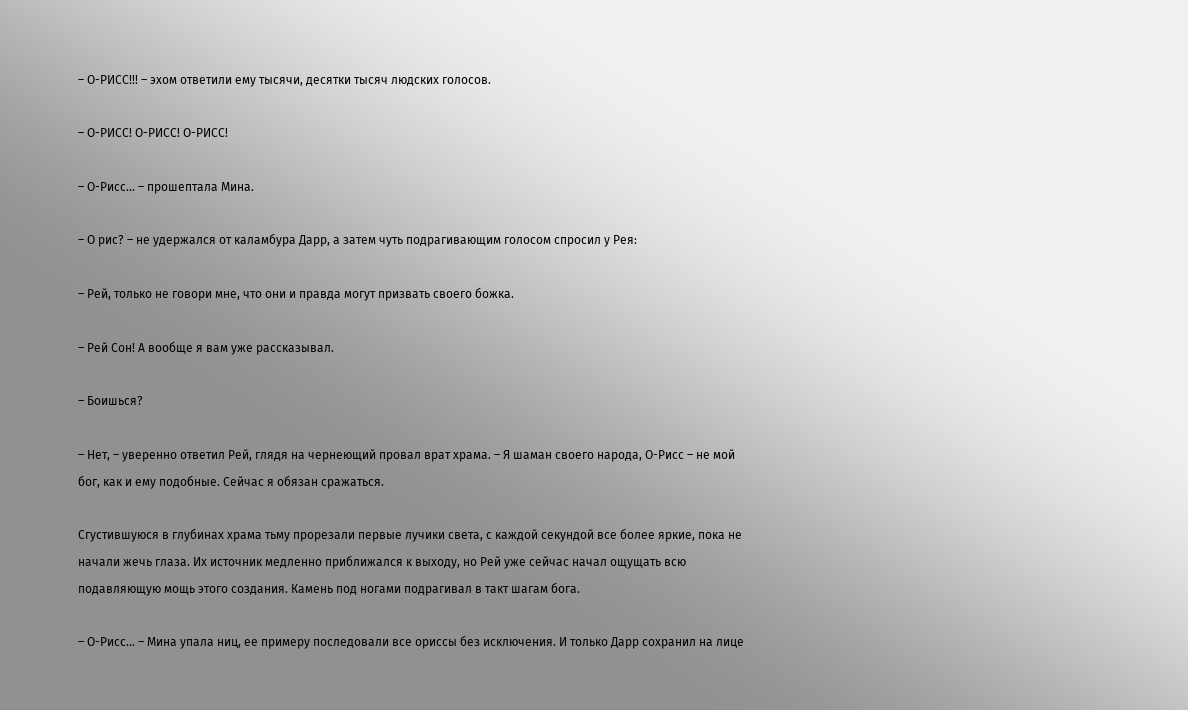– О-РИСС!!! – эхом ответили ему тысячи, десятки тысяч людских голосов.

– О-РИСС! О-РИСС! О-РИСС!

– О-Рисс... – прошептала Мина.

– О рис? – не удержался от каламбура Дарр, а затем чуть подрагивающим голосом спросил у Рея:

– Рей, только не говори мне, что они и правда могут призвать своего божка.

– Рей Сон! А вообще я вам уже рассказывал.

– Боишься?

– Нет, – уверенно ответил Рей, глядя на чернеющий провал врат храма. – Я шаман своего народа, О-Рисс – не мой бог, как и ему подобные. Сейчас я обязан сражаться.

Сгустившуюся в глубинах храма тьму прорезали первые лучики света, с каждой секундой все более яркие, пока не начали жечь глаза. Их источник медленно приближался к выходу, но Рей уже сейчас начал ощущать всю подавляющую мощь этого создания. Камень под ногами подрагивал в такт шагам бога.

– О-Рисс... – Мина упала ниц, ее примеру последовали все ориссы без исключения. И только Дарр сохранил на лице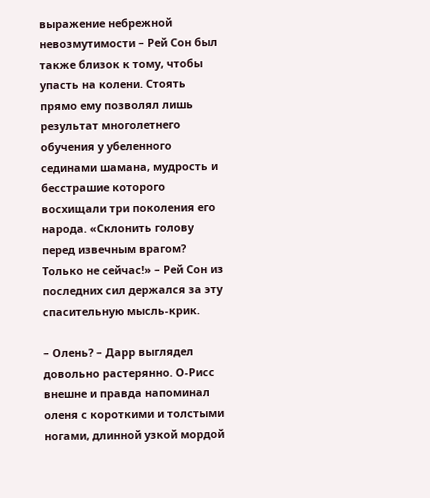выражение небрежной невозмутимости – Рей Сон был также близок к тому, чтобы упасть на колени. Стоять прямо ему позволял лишь результат многолетнего обучения у убеленного сединами шамана, мудрость и бесстрашие которого восхищали три поколения его народа. «Склонить голову перед извечным врагом? Только не сейчас!» – Рей Сон из последних сил держался за эту спасительную мысль-крик.

– Олень? – Дарр выглядел довольно растерянно. О-Рисс внешне и правда напоминал оленя с короткими и толстыми ногами, длинной узкой мордой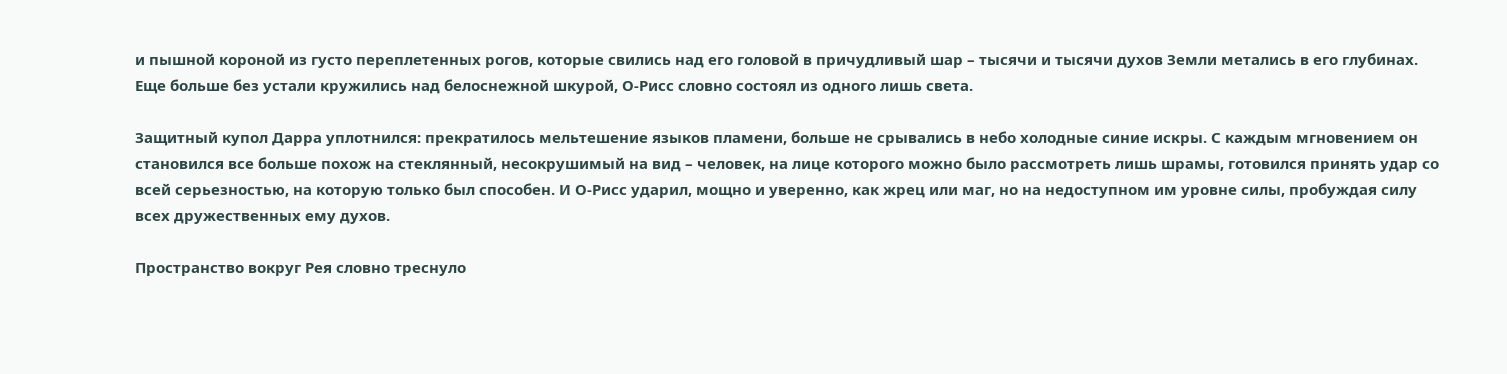и пышной короной из густо переплетенных рогов, которые свились над его головой в причудливый шар – тысячи и тысячи духов Земли метались в его глубинах. Еще больше без устали кружились над белоснежной шкурой, О-Рисс словно состоял из одного лишь света.

Защитный купол Дарра уплотнился: прекратилось мельтешение языков пламени, больше не срывались в небо холодные синие искры. С каждым мгновением он становился все больше похож на стеклянный, несокрушимый на вид – человек, на лице которого можно было рассмотреть лишь шрамы, готовился принять удар со всей серьезностью, на которую только был способен. И О-Рисс ударил, мощно и уверенно, как жрец или маг, но на недоступном им уровне силы, пробуждая силу всех дружественных ему духов.

Пространство вокруг Рея словно треснуло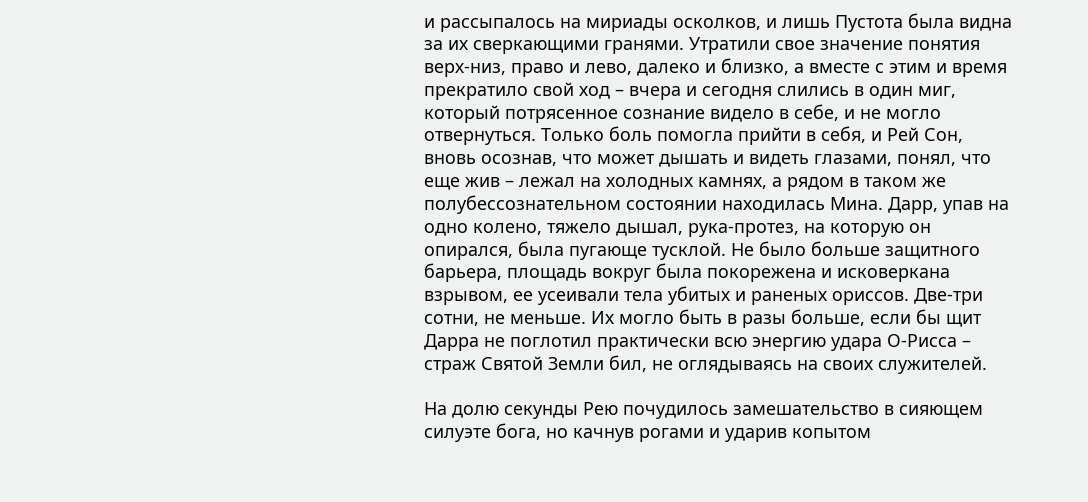и рассыпалось на мириады осколков, и лишь Пустота была видна за их сверкающими гранями. Утратили свое значение понятия верх-низ, право и лево, далеко и близко, а вместе с этим и время прекратило свой ход – вчера и сегодня слились в один миг, который потрясенное сознание видело в себе, и не могло отвернуться. Только боль помогла прийти в себя, и Рей Сон, вновь осознав, что может дышать и видеть глазами, понял, что еще жив – лежал на холодных камнях, а рядом в таком же полубессознательном состоянии находилась Мина. Дарр, упав на одно колено, тяжело дышал, рука-протез, на которую он опирался, была пугающе тусклой. Не было больше защитного барьера, площадь вокруг была покорежена и исковеркана взрывом, ее усеивали тела убитых и раненых ориссов. Две-три сотни, не меньше. Их могло быть в разы больше, если бы щит Дарра не поглотил практически всю энергию удара О-Рисса – страж Святой Земли бил, не оглядываясь на своих служителей.

На долю секунды Рею почудилось замешательство в сияющем силуэте бога, но качнув рогами и ударив копытом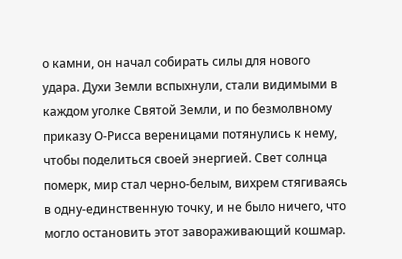о камни, он начал собирать силы для нового удара. Духи Земли вспыхнули, стали видимыми в каждом уголке Святой Земли, и по безмолвному приказу О-Рисса вереницами потянулись к нему, чтобы поделиться своей энергией. Свет солнца померк, мир стал черно-белым, вихрем стягиваясь в одну-единственную точку, и не было ничего, что могло остановить этот завораживающий кошмар.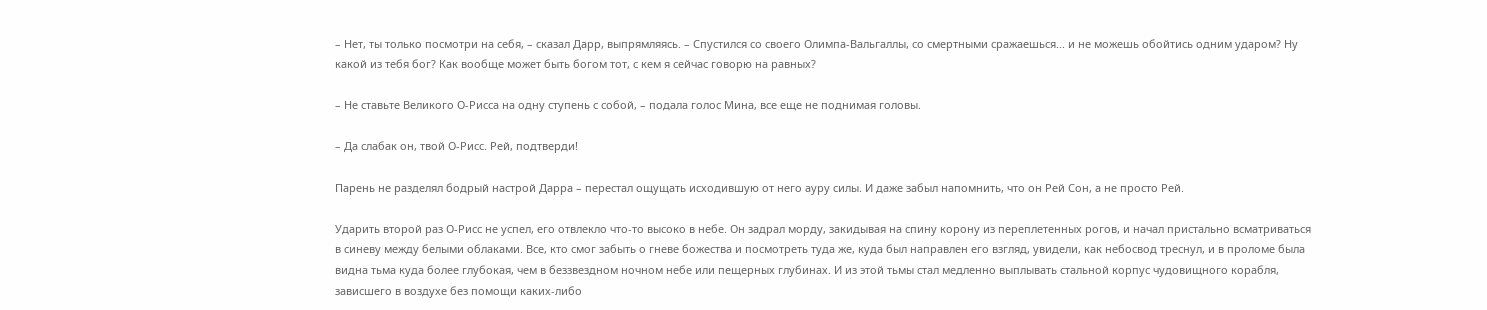– Нет, ты только посмотри на себя, – сказал Дарр, выпрямляясь. – Спустился со своего Олимпа-Вальгаллы, со смертными сражаешься... и не можешь обойтись одним ударом? Ну какой из тебя бог? Как вообще может быть богом тот, с кем я сейчас говорю на равных?

– Не ставьте Великого О-Рисса на одну ступень с собой, – подала голос Мина, все еще не поднимая головы.

– Да слабак он, твой О-Рисс. Рей, подтверди!

Парень не разделял бодрый настрой Дарра – перестал ощущать исходившую от него ауру силы. И даже забыл напомнить, что он Рей Сон, а не просто Рей.

Ударить второй раз О-Рисс не успел, его отвлекло что-то высоко в небе. Он задрал морду, закидывая на спину корону из переплетенных рогов, и начал пристально всматриваться в синеву между белыми облаками. Все, кто смог забыть о гневе божества и посмотреть туда же, куда был направлен его взгляд, увидели, как небосвод треснул, и в проломе была видна тьма куда более глубокая, чем в беззвездном ночном небе или пещерных глубинах. И из этой тьмы стал медленно выплывать стальной корпус чудовищного корабля, зависшего в воздухе без помощи каких-либо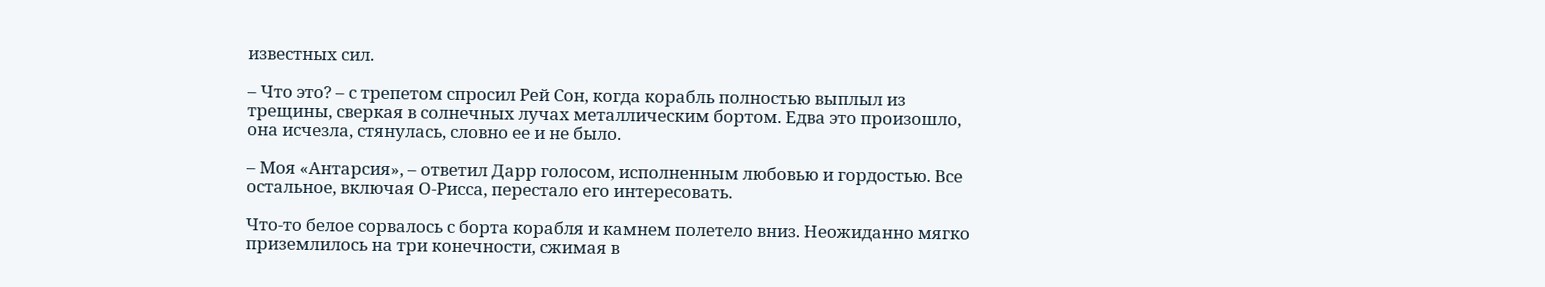известных сил.

– Что это? – с трепетом спросил Рей Сон, когда корабль полностью выплыл из трещины, сверкая в солнечных лучах металлическим бортом. Едва это произошло, она исчезла, стянулась, словно ее и не было.

– Моя «Антарсия», – ответил Дарр голосом, исполненным любовью и гордостью. Все остальное, включая О-Рисса, перестало его интересовать.

Что-то белое сорвалось с борта корабля и камнем полетело вниз. Неожиданно мягко приземлилось на три конечности, сжимая в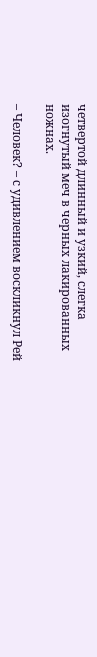четвертой длинный и узкий, слегка изогнутый меч в черных лакированных ножнах.

– Человек? – с удивлением воскликнул Рей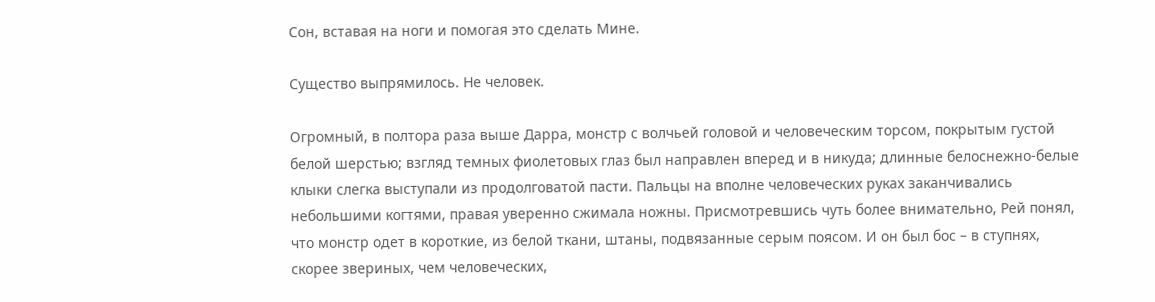Сон, вставая на ноги и помогая это сделать Мине.

Существо выпрямилось. Не человек.

Огромный, в полтора раза выше Дарра, монстр с волчьей головой и человеческим торсом, покрытым густой белой шерстью; взгляд темных фиолетовых глаз был направлен вперед и в никуда; длинные белоснежно-белые клыки слегка выступали из продолговатой пасти. Пальцы на вполне человеческих руках заканчивались небольшими когтями, правая уверенно сжимала ножны. Присмотревшись чуть более внимательно, Рей понял, что монстр одет в короткие, из белой ткани, штаны, подвязанные серым поясом. И он был бос – в ступнях, скорее звериных, чем человеческих,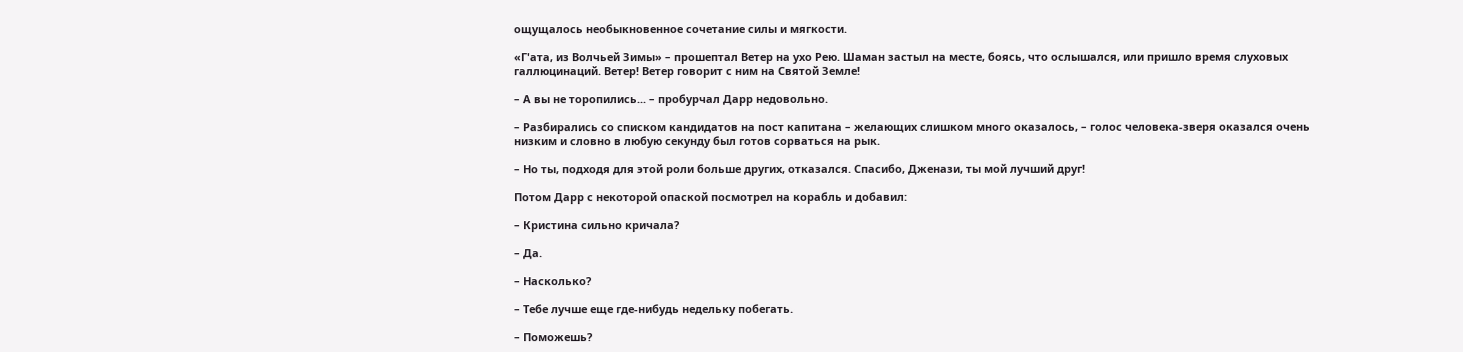ощущалось необыкновенное сочетание силы и мягкости.

«Г'ата, из Волчьей Зимы» – прошептал Ветер на ухо Рею. Шаман застыл на месте, боясь, что ослышался, или пришло время слуховых галлюцинаций. Ветер! Ветер говорит с ним на Святой Земле!

– А вы не торопились... – пробурчал Дарр недовольно.

– Разбирались со списком кандидатов на пост капитана – желающих слишком много оказалось, – голос человека-зверя оказался очень низким и словно в любую секунду был готов сорваться на рык.

– Но ты, подходя для этой роли больше других, отказался. Спасибо, Дженази, ты мой лучший друг!

Потом Дарр с некоторой опаской посмотрел на корабль и добавил:

– Кристина сильно кричала?

– Да.

– Насколько?

– Тебе лучше еще где-нибудь недельку побегать.

– Поможешь?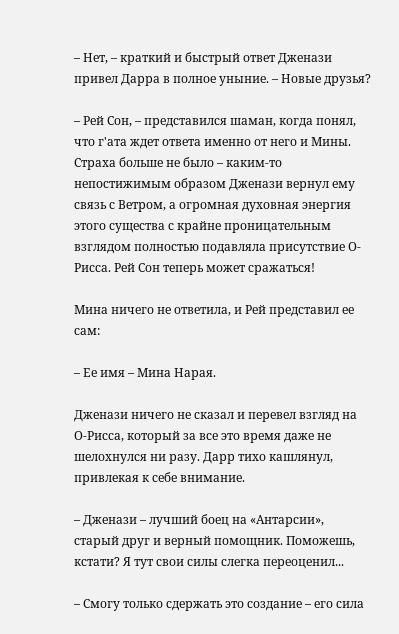– Нет, – краткий и быстрый ответ Дженази привел Дарра в полное уныние. – Новые друзья?

– Рей Сон, – представился шаман, когда понял, что г'ата ждет ответа именно от него и Мины. Страха больше не было – каким-то непостижимым образом Дженази вернул ему связь с Ветром, а огромная духовная энергия этого существа с крайне проницательным взглядом полностью подавляла присутствие О-Рисса. Рей Сон теперь может сражаться!

Мина ничего не ответила, и Рей представил ее сам:

– Ее имя – Мина Нарая.

Дженази ничего не сказал и перевел взгляд на О-Рисса, который за все это время даже не шелохнулся ни разу. Дарр тихо кашлянул, привлекая к себе внимание.

– Дженази – лучший боец на «Антарсии», старый друг и верный помощник. Поможешь, кстати? Я тут свои силы слегка переоценил...

– Смогу только сдержать это создание – его сила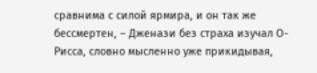сравнима с силой ярмира, и он так же бессмертен, – Дженази без страха изучал О-Рисса, словно мысленно уже прикидывая,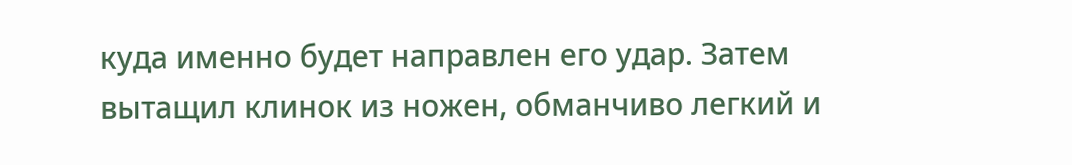куда именно будет направлен его удар. Затем вытащил клинок из ножен, обманчиво легкий и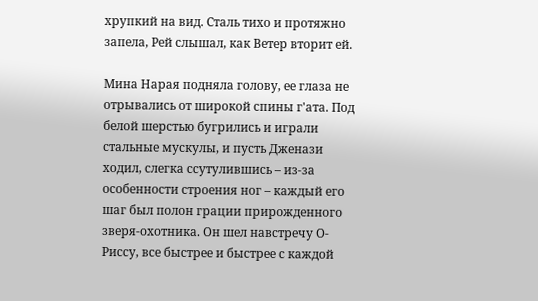хрупкий на вид. Сталь тихо и протяжно запела, Рей слышал, как Ветер вторит ей.

Мина Нарая подняла голову, ее глаза не отрывались от широкой спины г'ата. Под белой шерстью бугрились и играли стальные мускулы, и пусть Дженази ходил, слегка ссутулившись – из-за особенности строения ног – каждый его шаг был полон грации прирожденного зверя-охотника. Он шел навстречу О-Риссу, все быстрее и быстрее с каждой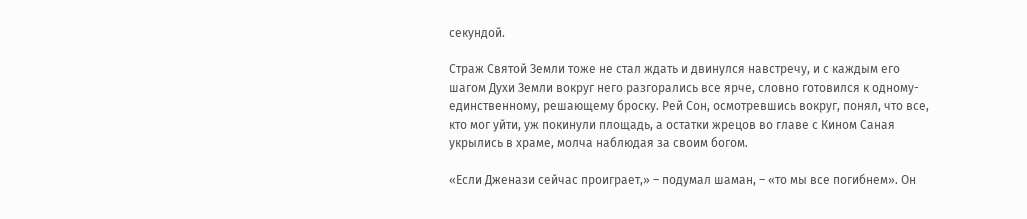секундой.

Страж Святой Земли тоже не стал ждать и двинулся навстречу, и с каждым его шагом Духи Земли вокруг него разгорались все ярче, словно готовился к одному-единственному, решающему броску. Рей Сон, осмотревшись вокруг, понял, что все, кто мог уйти, уж покинули площадь, а остатки жрецов во главе с Кином Саная укрылись в храме, молча наблюдая за своим богом.

«Если Дженази сейчас проиграет,» – подумал шаман, – «то мы все погибнем». Он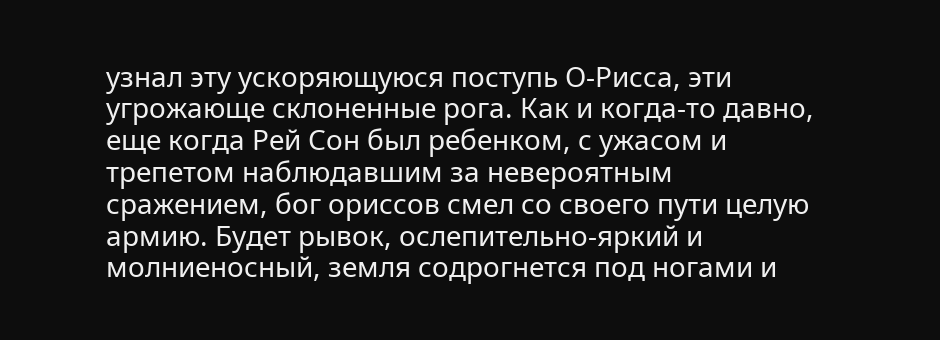узнал эту ускоряющуюся поступь О-Рисса, эти угрожающе склоненные рога. Как и когда-то давно, еще когда Рей Сон был ребенком, с ужасом и трепетом наблюдавшим за невероятным сражением, бог ориссов смел со своего пути целую армию. Будет рывок, ослепительно-яркий и молниеносный, земля содрогнется под ногами и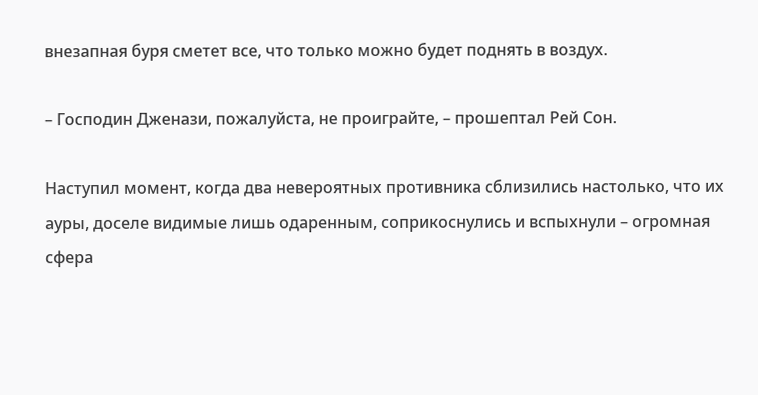внезапная буря сметет все, что только можно будет поднять в воздух.

– Господин Дженази, пожалуйста, не проиграйте, – прошептал Рей Сон.

Наступил момент, когда два невероятных противника сблизились настолько, что их ауры, доселе видимые лишь одаренным, соприкоснулись и вспыхнули – огромная сфера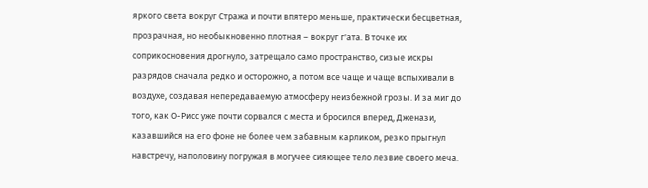яркого света вокруг Стража и почти впятеро меньше, практически бесцветная, прозрачная, но необыкновенно плотная – вокруг г'ата. В точке их соприкосновения дрогнуло, затрещало само пространство, сизые искры разрядов сначала редко и осторожно, а потом все чаще и чаще вспыхивали в воздухе, создавая непередаваемую атмосферу неизбежной грозы. И за миг до того, как О-Рисс уже почти сорвался с места и бросился вперед, Дженази, казавшийся на его фоне не более чем забавным карликом, резко прыгнул навстречу, наполовину погружая в могучее сияющее тело лезвие своего меча.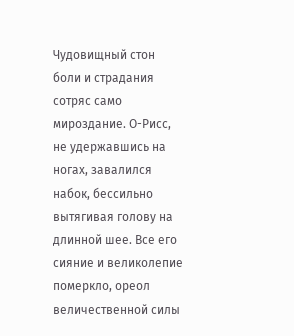Чудовищный стон боли и страдания сотряс само мироздание. О-Рисс, не удержавшись на ногах, завалился набок, бессильно вытягивая голову на длинной шее. Все его сияние и великолепие померкло, ореол величественной силы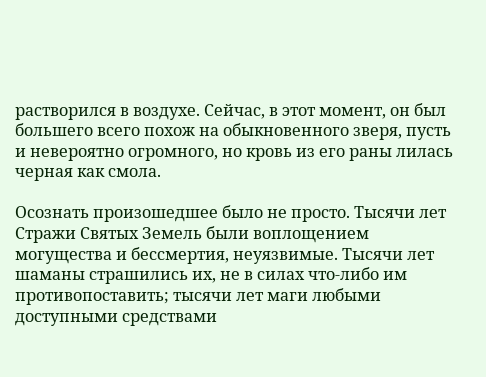растворился в воздухе. Сейчас, в этот момент, он был большего всего похож на обыкновенного зверя, пусть и невероятно огромного, но кровь из его раны лилась черная как смола.

Осознать произошедшее было не просто. Тысячи лет Стражи Святых Земель были воплощением могущества и бессмертия, неуязвимые. Тысячи лет шаманы страшились их, не в силах что-либо им противопоставить; тысячи лет маги любыми доступными средствами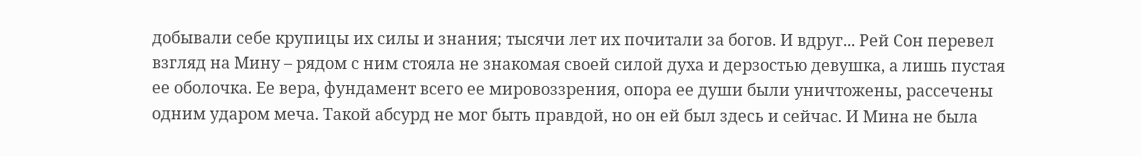добывали себе крупицы их силы и знания; тысячи лет их почитали за богов. И вдруг... Рей Сон перевел взгляд на Мину – рядом с ним стояла не знакомая своей силой духа и дерзостью девушка, а лишь пустая ее оболочка. Ее вера, фундамент всего ее мировоззрения, опора ее души были уничтожены, рассечены одним ударом меча. Такой абсурд не мог быть правдой, но он ей был здесь и сейчас. И Мина не была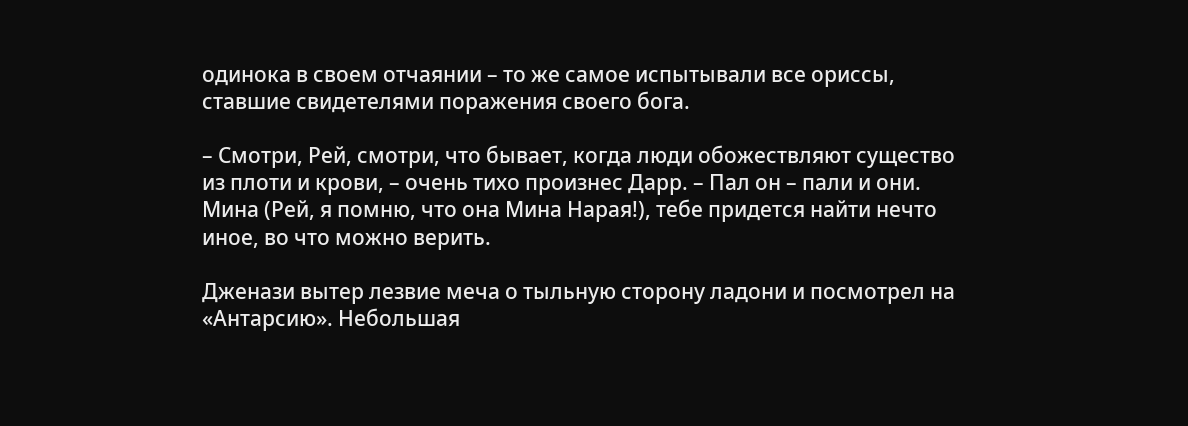одинока в своем отчаянии – то же самое испытывали все ориссы, ставшие свидетелями поражения своего бога.

– Смотри, Рей, смотри, что бывает, когда люди обожествляют существо из плоти и крови, – очень тихо произнес Дарр. – Пал он – пали и они. Мина (Рей, я помню, что она Мина Нарая!), тебе придется найти нечто иное, во что можно верить.

Дженази вытер лезвие меча о тыльную сторону ладони и посмотрел на «Антарсию». Небольшая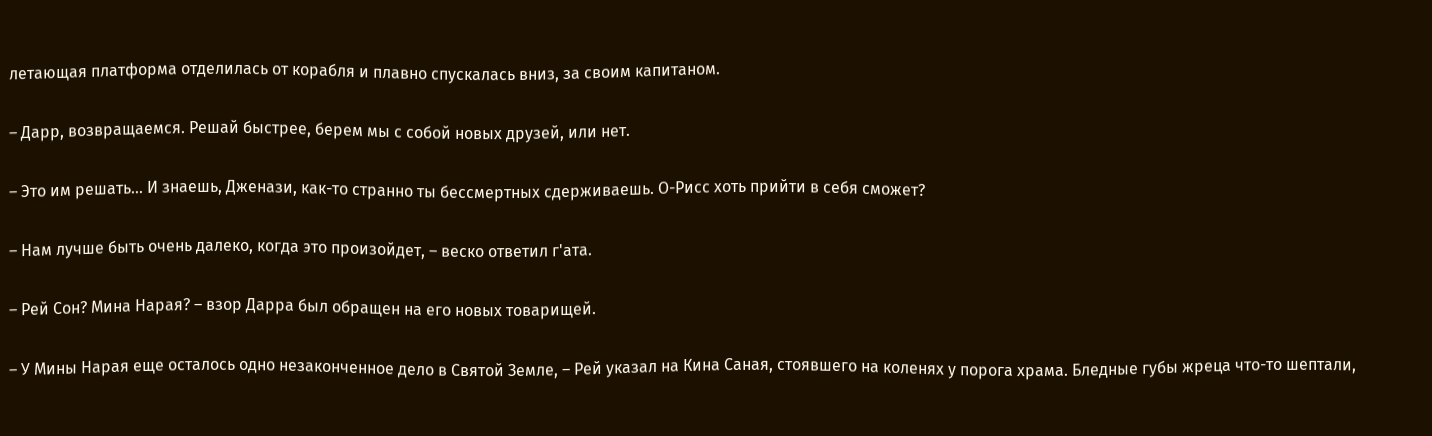летающая платформа отделилась от корабля и плавно спускалась вниз, за своим капитаном.

– Дарр, возвращаемся. Решай быстрее, берем мы с собой новых друзей, или нет.

– Это им решать... И знаешь, Дженази, как-то странно ты бессмертных сдерживаешь. О-Рисс хоть прийти в себя сможет?

– Нам лучше быть очень далеко, когда это произойдет, – веско ответил г'ата.

– Рей Сон? Мина Нарая? – взор Дарра был обращен на его новых товарищей.

– У Мины Нарая еще осталось одно незаконченное дело в Святой Земле, – Рей указал на Кина Саная, стоявшего на коленях у порога храма. Бледные губы жреца что-то шептали,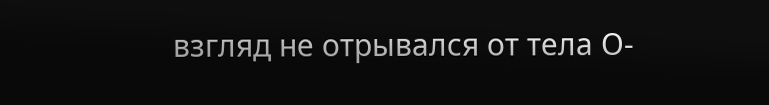взгляд не отрывался от тела О-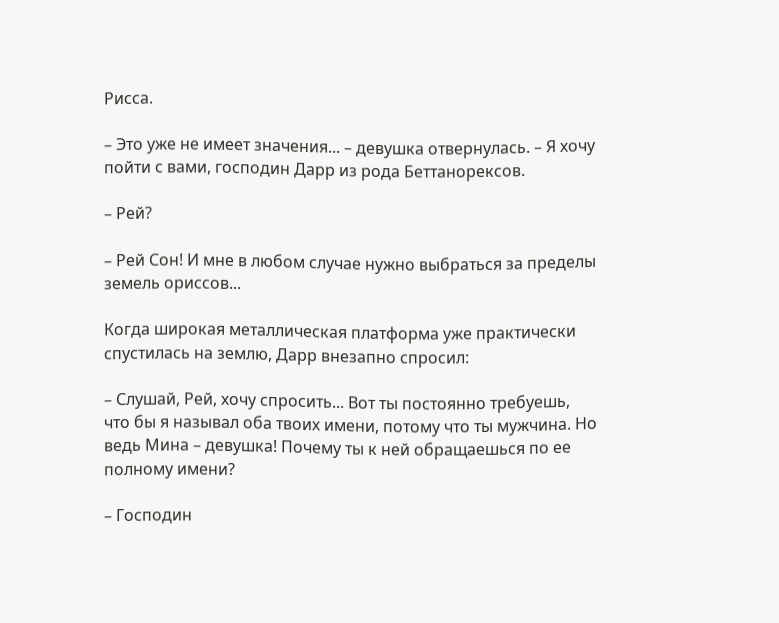Рисса.

– Это уже не имеет значения... – девушка отвернулась. – Я хочу пойти с вами, господин Дарр из рода Беттанорексов.

– Рей?

– Рей Сон! И мне в любом случае нужно выбраться за пределы земель ориссов...

Когда широкая металлическая платформа уже практически спустилась на землю, Дарр внезапно спросил:

– Слушай, Рей, хочу спросить... Вот ты постоянно требуешь, что бы я называл оба твоих имени, потому что ты мужчина. Но ведь Мина – девушка! Почему ты к ней обращаешься по ее полному имени?

– Господин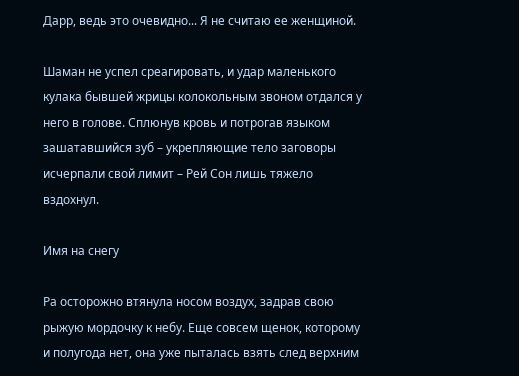Дарр, ведь это очевидно... Я не считаю ее женщиной.

Шаман не успел среагировать, и удар маленького кулака бывшей жрицы колокольным звоном отдался у него в голове. Сплюнув кровь и потрогав языком зашатавшийся зуб – укрепляющие тело заговоры исчерпали свой лимит – Рей Сон лишь тяжело вздохнул.

Имя на снегу

Ра осторожно втянула носом воздух, задрав свою рыжую мордочку к небу. Еще совсем щенок, которому и полугода нет, она уже пыталась взять след верхним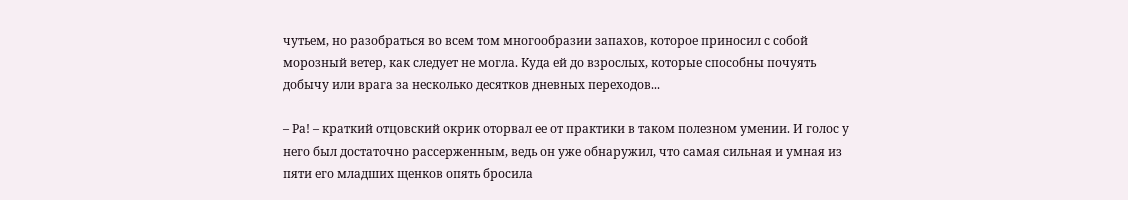чутьем, но разобраться во всем том многообразии запахов, которое приносил с собой морозный ветер, как следует не могла. Куда ей до взрослых, которые способны почуять добычу или врага за несколько десятков дневных переходов...

– Ра! – краткий отцовский окрик оторвал ее от практики в таком полезном умении. И голос у него был достаточно рассерженным, ведь он уже обнаружил, что самая сильная и умная из пяти его младших щенков опять бросила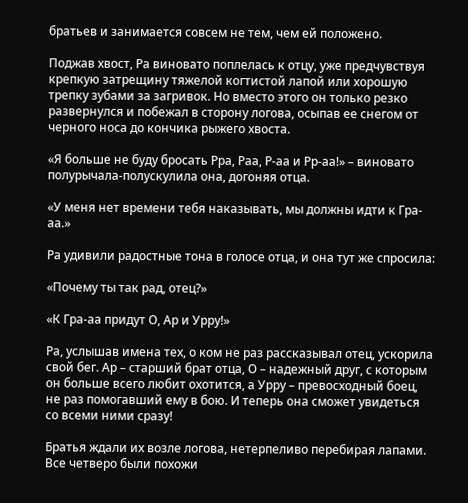братьев и занимается совсем не тем, чем ей положено.

Поджав хвост, Ра виновато поплелась к отцу, уже предчувствуя крепкую затрещину тяжелой когтистой лапой или хорошую трепку зубами за загривок. Но вместо этого он только резко развернулся и побежал в сторону логова, осыпав ее снегом от черного носа до кончика рыжего хвоста.

«Я больше не буду бросать Рра, Раа, Р-аа и Рр-аа!» – виновато полурычала-полускулила она, догоняя отца.

«У меня нет времени тебя наказывать, мы должны идти к Гра-аа.»

Ра удивили радостные тона в голосе отца, и она тут же спросила:

«Почему ты так рад, отец?»

«К Гра-аа придут О, Ар и Урру!»

Ра, услышав имена тех, о ком не раз рассказывал отец, ускорила свой бег. Ар – старший брат отца, О – надежный друг, с которым он больше всего любит охотится, а Урру – превосходный боец, не раз помогавший ему в бою. И теперь она сможет увидеться со всеми ними сразу!

Братья ждали их возле логова, нетерпеливо перебирая лапами. Все четверо были похожи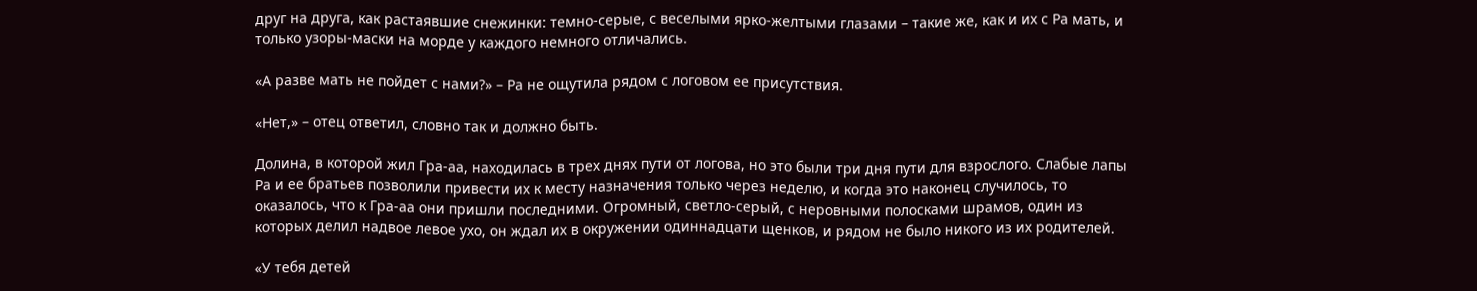друг на друга, как растаявшие снежинки: темно-серые, с веселыми ярко-желтыми глазами – такие же, как и их с Ра мать, и только узоры-маски на морде у каждого немного отличались.

«А разве мать не пойдет с нами?» – Ра не ощутила рядом с логовом ее присутствия.

«Нет,» – отец ответил, словно так и должно быть.

Долина, в которой жил Гра-аа, находилась в трех днях пути от логова, но это были три дня пути для взрослого. Слабые лапы Ра и ее братьев позволили привести их к месту назначения только через неделю, и когда это наконец случилось, то оказалось, что к Гра-аа они пришли последними. Огромный, светло-серый, с неровными полосками шрамов, один из которых делил надвое левое ухо, он ждал их в окружении одиннадцати щенков, и рядом не было никого из их родителей.

«У тебя детей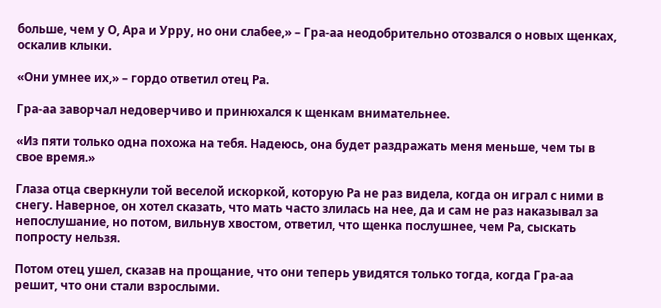больше, чем у О, Ара и Урру, но они слабее,» – Гра-аа неодобрительно отозвался о новых щенках, оскалив клыки.

«Они умнее их,» – гордо ответил отец Ра.

Гра-аа заворчал недоверчиво и принюхался к щенкам внимательнее.

«Из пяти только одна похожа на тебя. Надеюсь, она будет раздражать меня меньше, чем ты в свое время.»

Глаза отца сверкнули той веселой искоркой, которую Ра не раз видела, когда он играл с ними в снегу. Наверное, он хотел сказать, что мать часто злилась на нее, да и сам не раз наказывал за непослушание, но потом, вильнув хвостом, ответил, что щенка послушнее, чем Ра, сыскать попросту нельзя.

Потом отец ушел, сказав на прощание, что они теперь увидятся только тогда, когда Гра-аа решит, что они стали взрослыми.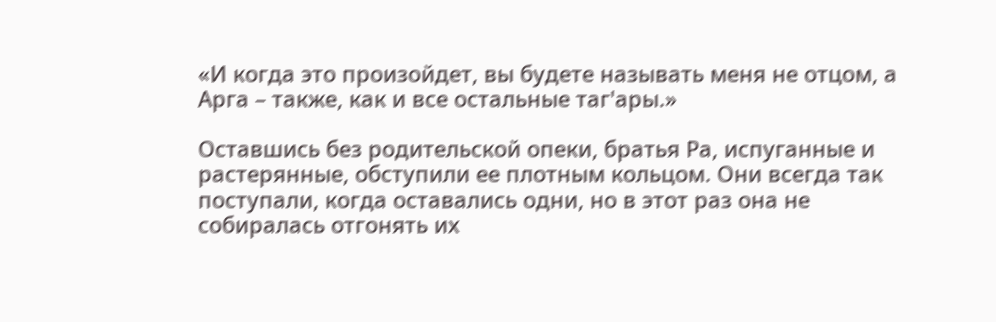«И когда это произойдет, вы будете называть меня не отцом, а Арга – также, как и все остальные таг'ары.»

Оставшись без родительской опеки, братья Ра, испуганные и растерянные, обступили ее плотным кольцом. Они всегда так поступали, когда оставались одни, но в этот раз она не собиралась отгонять их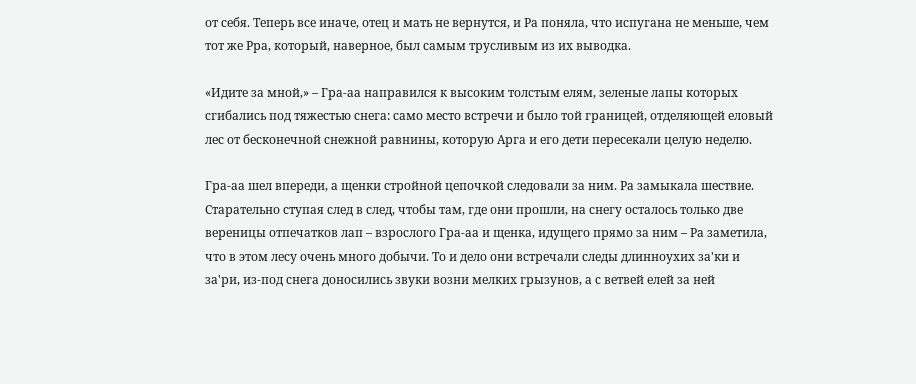от себя. Теперь все иначе, отец и мать не вернутся, и Ра поняла, что испугана не меньше, чем тот же Рра, который, наверное, был самым трусливым из их выводка.

«Идите за мной,» – Гра-аа направился к высоким толстым елям, зеленые лапы которых сгибались под тяжестью снега: само место встречи и было той границей, отделяющей еловый лес от бесконечной снежной равнины, которую Арга и его дети пересекали целую неделю.

Гра-аа шел впереди, а щенки стройной цепочкой следовали за ним. Ра замыкала шествие. Старательно ступая след в след, чтобы там, где они прошли, на снегу осталось только две вереницы отпечатков лап – взрослого Гра-аа и щенка, идущего прямо за ним – Ра заметила, что в этом лесу очень много добычи. То и дело они встречали следы длинноухих за'ки и за'ри, из-под снега доносились звуки возни мелких грызунов, а с ветвей елей за ней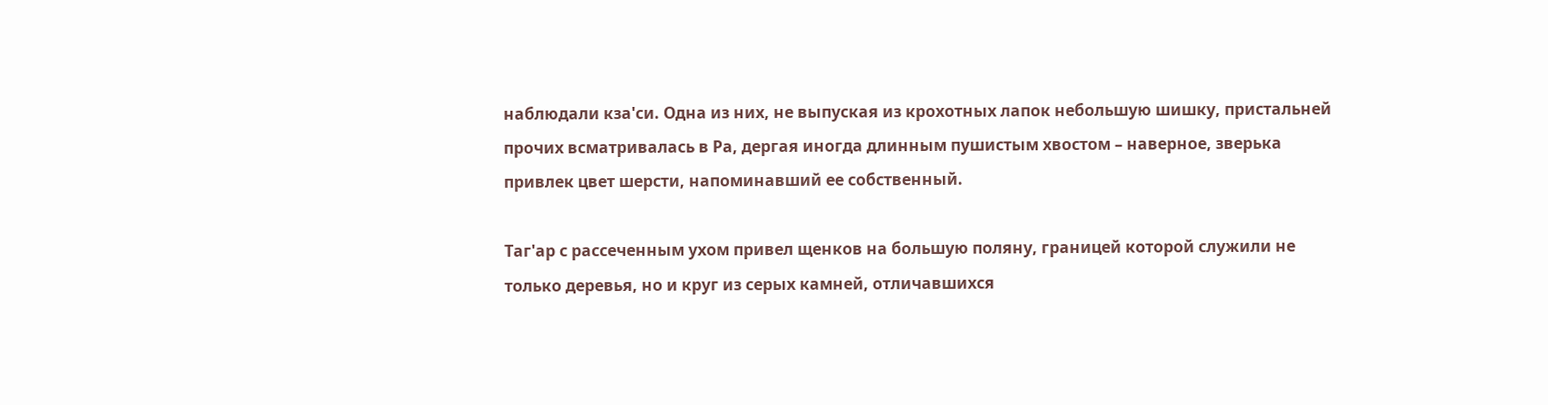наблюдали кза'си. Одна из них, не выпуская из крохотных лапок небольшую шишку, пристальней прочих всматривалась в Ра, дергая иногда длинным пушистым хвостом – наверное, зверька привлек цвет шерсти, напоминавший ее собственный.

Таг'ар с рассеченным ухом привел щенков на большую поляну, границей которой служили не только деревья, но и круг из серых камней, отличавшихся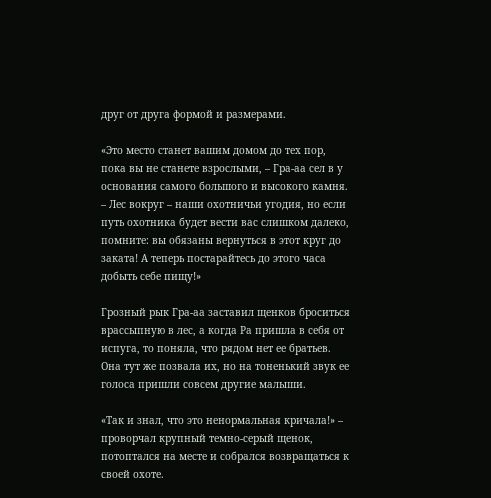друг от друга формой и размерами.

«Это место станет вашим домом до тех пор, пока вы не станете взрослыми, – Гра-аа сел в у основания самого большого и высокого камня. – Лес вокруг – наши охотничьи угодия, но если путь охотника будет вести вас слишком далеко, помните: вы обязаны вернуться в этот круг до заката! А теперь постарайтесь до этого часа добыть себе пищу!»

Грозный рык Гра-аа заставил щенков броситься врассыпную в лес, а когда Ра пришла в себя от испуга, то поняла, что рядом нет ее братьев. Она тут же позвала их, но на тоненький звук ее голоса пришли совсем другие малыши.

«Так и знал, что это ненормальная кричала!» – проворчал крупный темно-серый щенок, потоптался на месте и собрался возвращаться к своей охоте.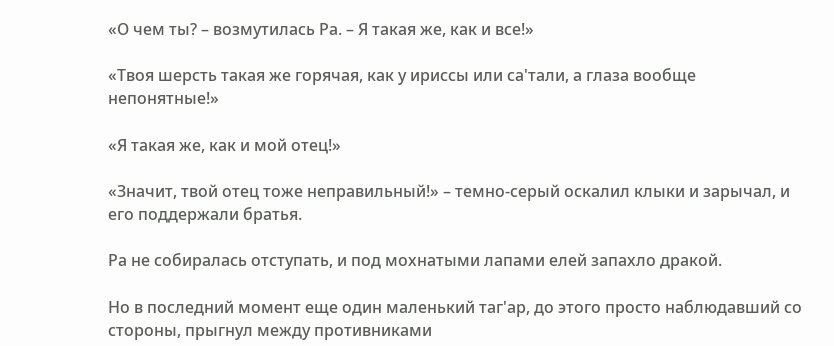«О чем ты? – возмутилась Ра. – Я такая же, как и все!»

«Твоя шерсть такая же горячая, как у ириссы или са'тали, а глаза вообще непонятные!»

«Я такая же, как и мой отец!»

«Значит, твой отец тоже неправильный!» – темно-серый оскалил клыки и зарычал, и его поддержали братья.

Ра не собиралась отступать, и под мохнатыми лапами елей запахло дракой.

Но в последний момент еще один маленький таг'ар, до этого просто наблюдавший со стороны, прыгнул между противниками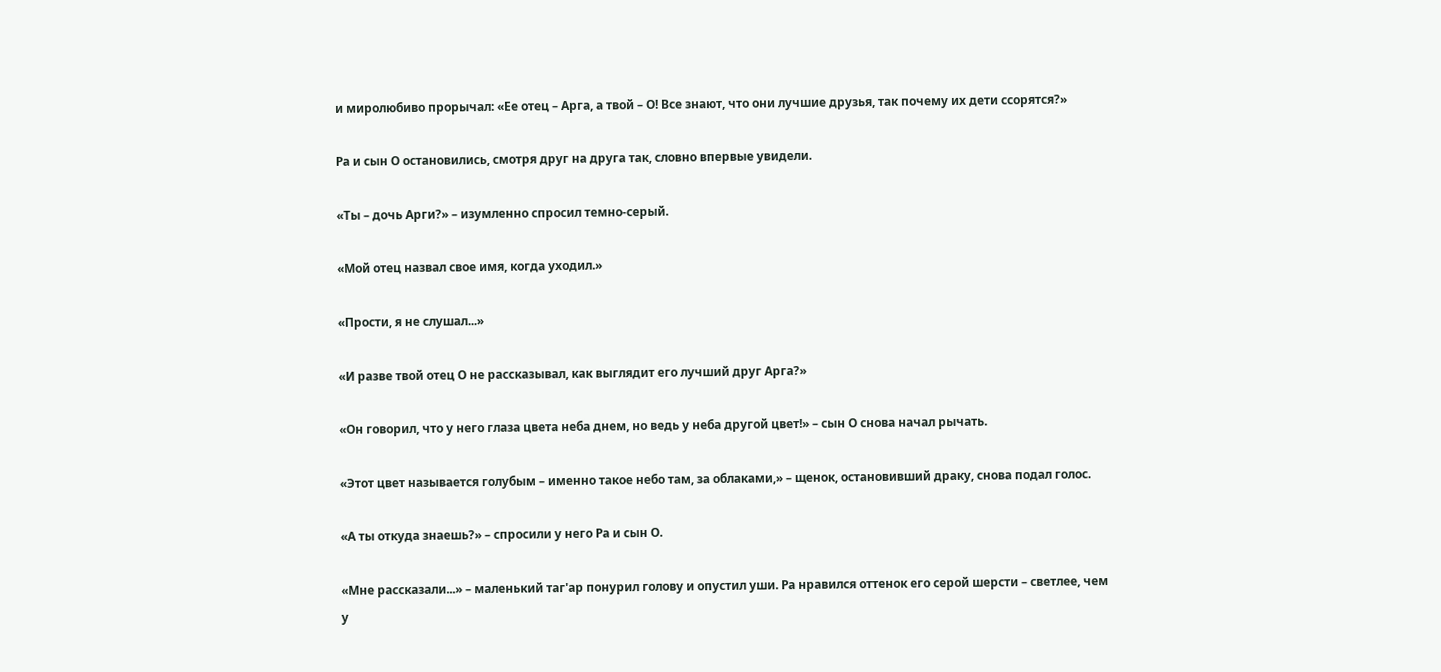и миролюбиво прорычал: «Ее отец – Арга, а твой – О! Все знают, что они лучшие друзья, так почему их дети ссорятся?»

Ра и сын О остановились, смотря друг на друга так, словно впервые увидели.

«Ты – дочь Арги?» – изумленно спросил темно-серый.

«Мой отец назвал свое имя, когда уходил.»

«Прости, я не слушал...»

«И разве твой отец О не рассказывал, как выглядит его лучший друг Арга?»

«Он говорил, что у него глаза цвета неба днем, но ведь у неба другой цвет!» – сын О снова начал рычать.

«Этот цвет называется голубым – именно такое небо там, за облаками,» – щенок, остановивший драку, снова подал голос.

«А ты откуда знаешь?» – спросили у него Ра и сын О.

«Мне рассказали...» – маленький таг'ар понурил голову и опустил уши. Ра нравился оттенок его серой шерсти – светлее, чем у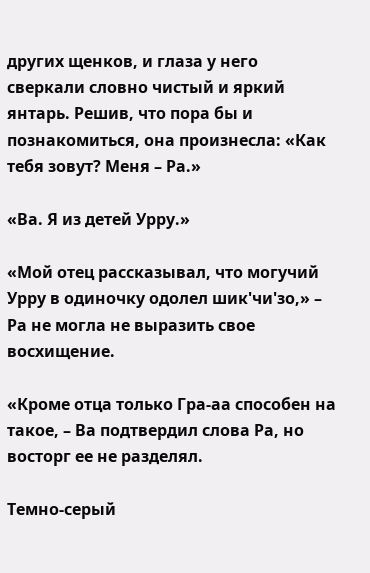других щенков, и глаза у него сверкали словно чистый и яркий янтарь. Решив, что пора бы и познакомиться, она произнесла: «Как тебя зовут? Меня – Ра.»

«Ва. Я из детей Урру.»

«Мой отец рассказывал, что могучий Урру в одиночку одолел шик'чи'зо,» – Ра не могла не выразить свое восхищение.

«Кроме отца только Гра-аа способен на такое, – Ва подтвердил слова Ра, но восторг ее не разделял.

Темно-серый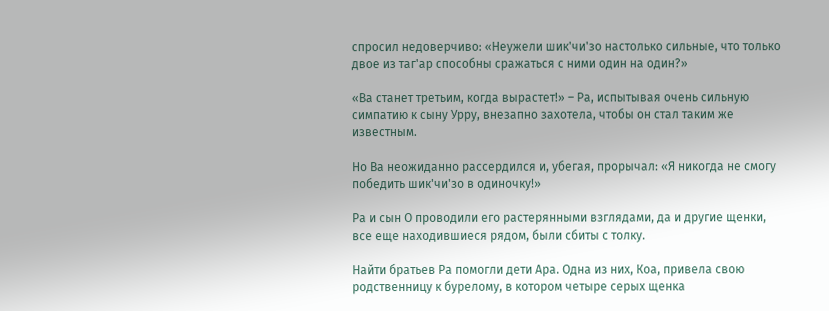спросил недоверчиво: «Неужели шик'чи'зо настолько сильные, что только двое из таг'ар способны сражаться с ними один на один?»

«Ва станет третьим, когда вырастет!» – Ра, испытывая очень сильную симпатию к сыну Урру, внезапно захотела, чтобы он стал таким же известным.

Но Ва неожиданно рассердился и, убегая, прорычал: «Я никогда не смогу победить шик'чи'зо в одиночку!»

Ра и сын О проводили его растерянными взглядами, да и другие щенки, все еще находившиеся рядом, были сбиты с толку.

Найти братьев Ра помогли дети Ара. Одна из них, Коа, привела свою родственницу к бурелому, в котором четыре серых щенка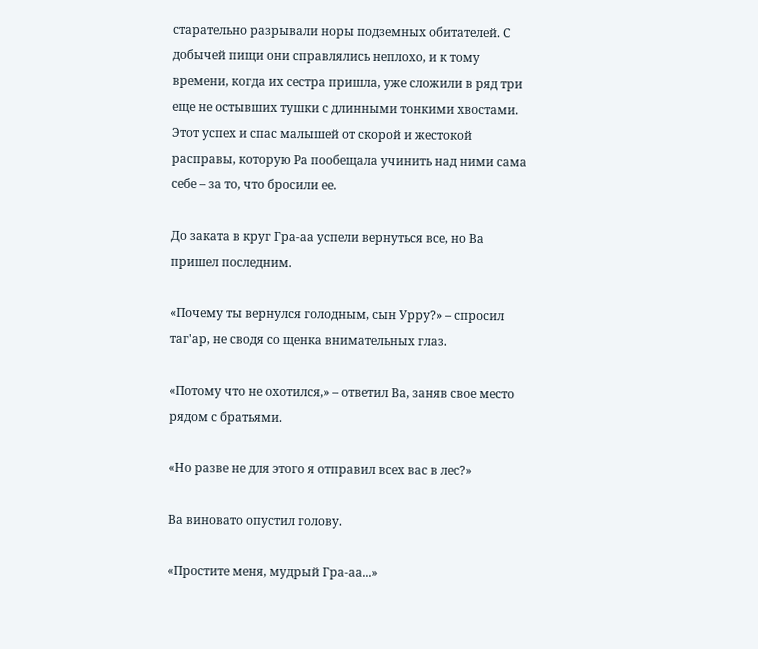старательно разрывали норы подземных обитателей. С добычей пищи они справлялись неплохо, и к тому времени, когда их сестра пришла, уже сложили в ряд три еще не остывших тушки с длинными тонкими хвостами. Этот успех и спас малышей от скорой и жестокой расправы, которую Ра пообещала учинить над ними сама себе – за то, что бросили ее.

До заката в круг Гра-аа успели вернуться все, но Ва пришел последним.

«Почему ты вернулся голодным, сын Урру?» – спросил таг'ар, не сводя со щенка внимательных глаз.

«Потому что не охотился,» – ответил Ва, заняв свое место рядом с братьями.

«Но разве не для этого я отправил всех вас в лес?»

Ва виновато опустил голову.

«Простите меня, мудрый Гра-аа...»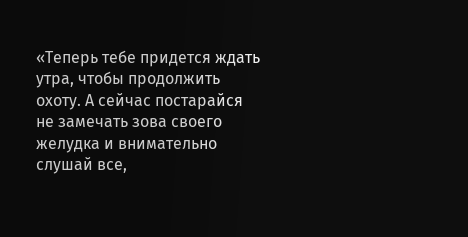«Теперь тебе придется ждать утра, чтобы продолжить охоту. А сейчас постарайся не замечать зова своего желудка и внимательно слушай все,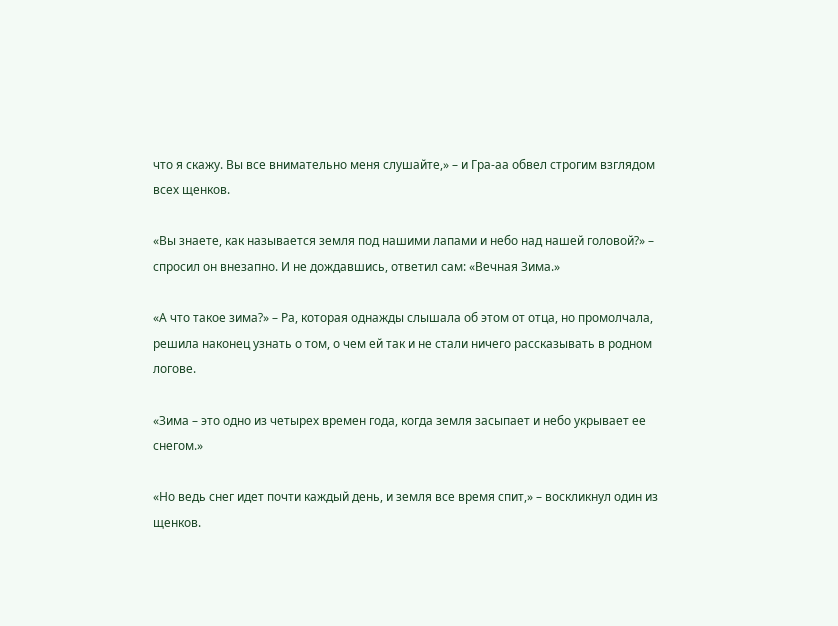что я скажу. Вы все внимательно меня слушайте,» – и Гра-аа обвел строгим взглядом всех щенков.

«Вы знаете, как называется земля под нашими лапами и небо над нашей головой?» – спросил он внезапно. И не дождавшись, ответил сам: «Вечная Зима.»

«А что такое зима?» – Ра, которая однажды слышала об этом от отца, но промолчала, решила наконец узнать о том, о чем ей так и не стали ничего рассказывать в родном логове.

«Зима – это одно из четырех времен года, когда земля засыпает и небо укрывает ее снегом.»

«Но ведь снег идет почти каждый день, и земля все время спит,» – воскликнул один из щенков.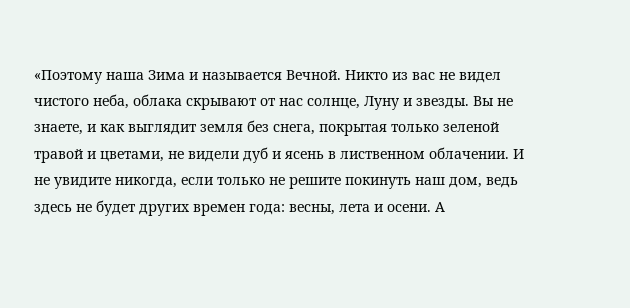«Поэтому наша Зима и называется Вечной. Никто из вас не видел чистого неба, облака скрывают от нас солнце, Луну и звезды. Вы не знаете, и как выглядит земля без снега, покрытая только зеленой травой и цветами, не видели дуб и ясень в лиственном облачении. И не увидите никогда, если только не решите покинуть наш дом, ведь здесь не будет других времен года: весны, лета и осени. А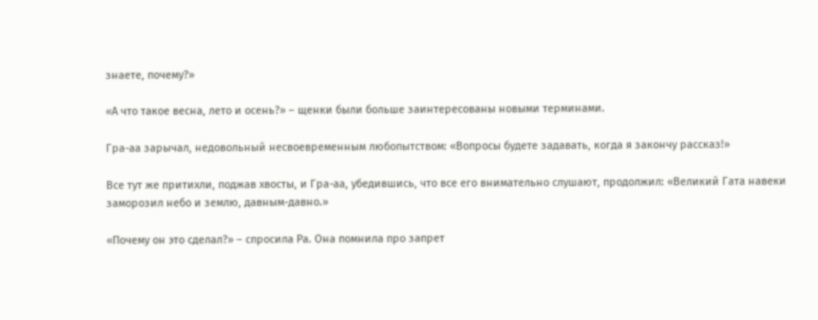знаете, почему?»

«А что такое весна, лето и осень?» – щенки были больше заинтересованы новыми терминами.

Гра-аа зарычал, недовольный несвоевременным любопытством: «Вопросы будете задавать, когда я закончу рассказ!»

Все тут же притихли, поджав хвосты, и Гра-аа, убедившись, что все его внимательно слушают, продолжил: «Великий Гата навеки заморозил небо и землю, давным-давно.»

«Почему он это сделал?» – спросила Ра. Она помнила про запрет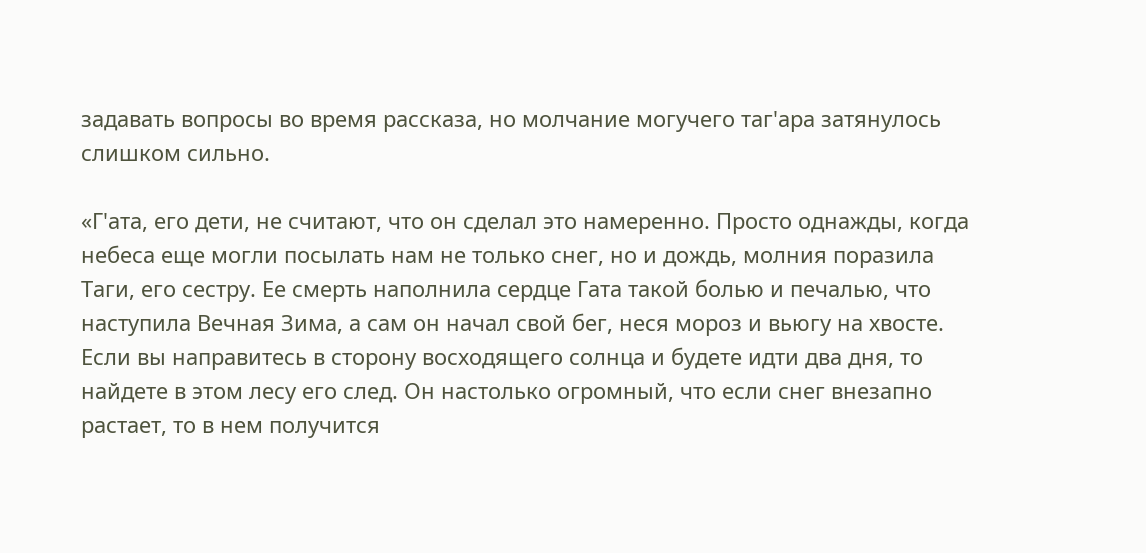задавать вопросы во время рассказа, но молчание могучего таг'ара затянулось слишком сильно.

«Г'ата, его дети, не считают, что он сделал это намеренно. Просто однажды, когда небеса еще могли посылать нам не только снег, но и дождь, молния поразила Таги, его сестру. Ее смерть наполнила сердце Гата такой болью и печалью, что наступила Вечная Зима, а сам он начал свой бег, неся мороз и вьюгу на хвосте. Если вы направитесь в сторону восходящего солнца и будете идти два дня, то найдете в этом лесу его след. Он настолько огромный, что если снег внезапно растает, то в нем получится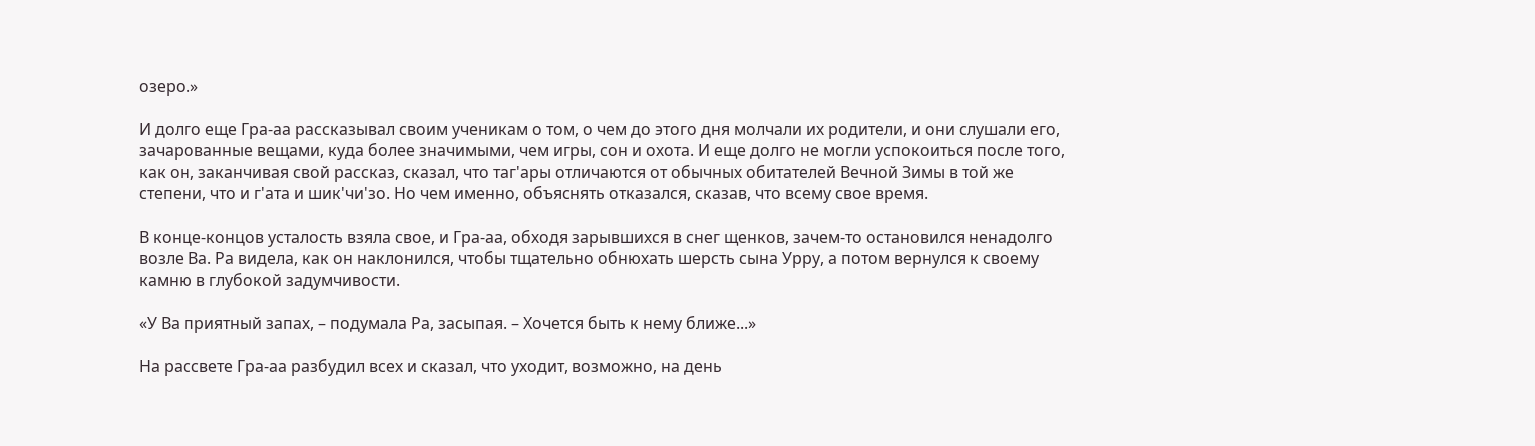озеро.»

И долго еще Гра-аа рассказывал своим ученикам о том, о чем до этого дня молчали их родители, и они слушали его, зачарованные вещами, куда более значимыми, чем игры, сон и охота. И еще долго не могли успокоиться после того, как он, заканчивая свой рассказ, сказал, что таг'ары отличаются от обычных обитателей Вечной Зимы в той же степени, что и г'ата и шик'чи'зо. Но чем именно, объяснять отказался, сказав, что всему свое время.

В конце-концов усталость взяла свое, и Гра-аа, обходя зарывшихся в снег щенков, зачем-то остановился ненадолго возле Ва. Ра видела, как он наклонился, чтобы тщательно обнюхать шерсть сына Урру, а потом вернулся к своему камню в глубокой задумчивости.

«У Ва приятный запах, – подумала Ра, засыпая. – Хочется быть к нему ближе...»

На рассвете Гра-аа разбудил всех и сказал, что уходит, возможно, на день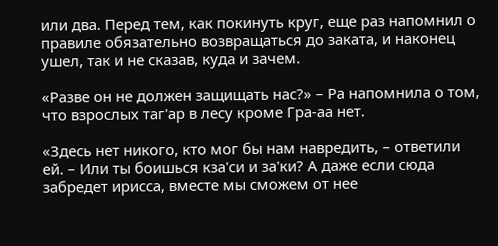или два. Перед тем, как покинуть круг, еще раз напомнил о правиле обязательно возвращаться до заката, и наконец ушел, так и не сказав, куда и зачем.

«Разве он не должен защищать нас?» – Ра напомнила о том, что взрослых таг'ар в лесу кроме Гра-аа нет.

«Здесь нет никого, кто мог бы нам навредить, – ответили ей. – Или ты боишься кза'си и за'ки? А даже если сюда забредет ирисса, вместе мы сможем от нее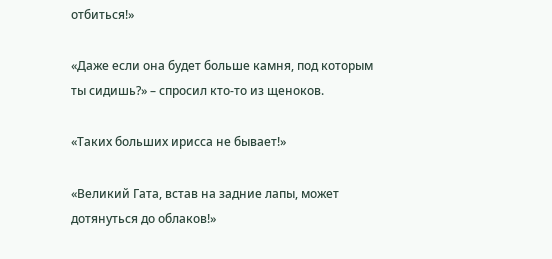отбиться!»

«Даже если она будет больше камня, под которым ты сидишь?» – спросил кто-то из щеноков.

«Таких больших ирисса не бывает!»

«Великий Гата, встав на задние лапы, может дотянуться до облаков!»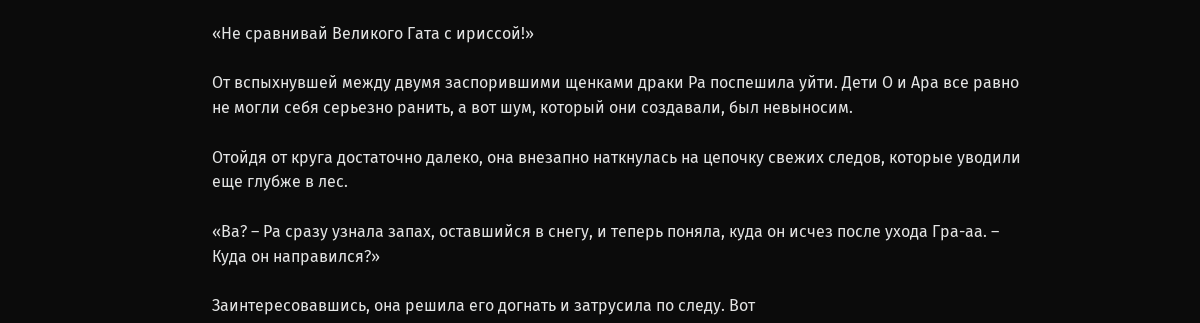«Не сравнивай Великого Гата с ириссой!»

От вспыхнувшей между двумя заспорившими щенками драки Ра поспешила уйти. Дети О и Ара все равно не могли себя серьезно ранить, а вот шум, который они создавали, был невыносим.

Отойдя от круга достаточно далеко, она внезапно наткнулась на цепочку свежих следов, которые уводили еще глубже в лес.

«Ва? – Ра сразу узнала запах, оставшийся в снегу, и теперь поняла, куда он исчез после ухода Гра-аа. – Куда он направился?»

Заинтересовавшись, она решила его догнать и затрусила по следу. Вот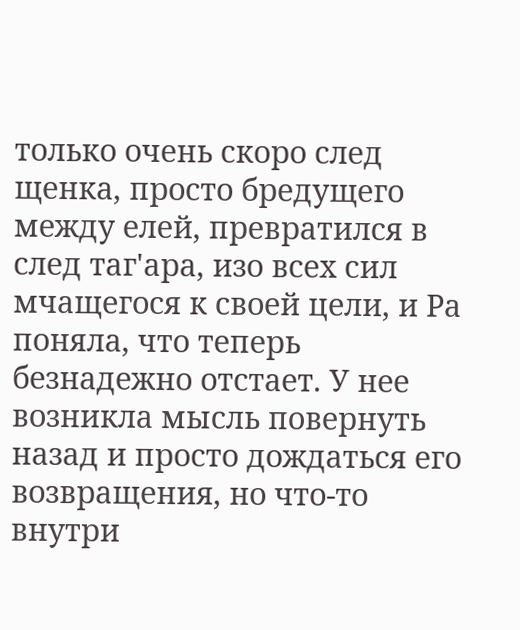только очень скоро след щенка, просто бредущего между елей, превратился в след таг'ара, изо всех сил мчащегося к своей цели, и Ра поняла, что теперь безнадежно отстает. У нее возникла мысль повернуть назад и просто дождаться его возвращения, но что-то внутри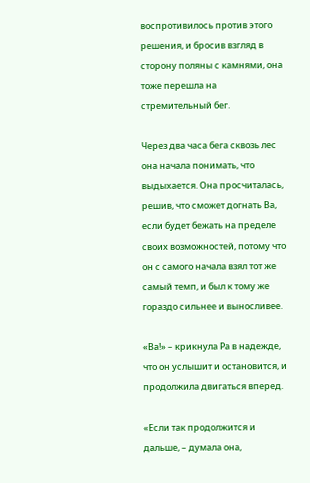воспротивилось против этого решения, и бросив взгляд в сторону поляны с камнями, она тоже перешла на стремительный бег.

Через два часа бега сквозь лес она начала понимать, что выдыхается. Она просчиталась, решив, что сможет догнать Ва, если будет бежать на пределе своих возможностей, потому что он с самого начала взял тот же самый темп, и был к тому же гораздо сильнее и выносливее.

«Ва!» – крикнула Ра в надежде, что он услышит и остановится, и продолжила двигаться вперед.

«Если так продолжится и дальше, – думала она,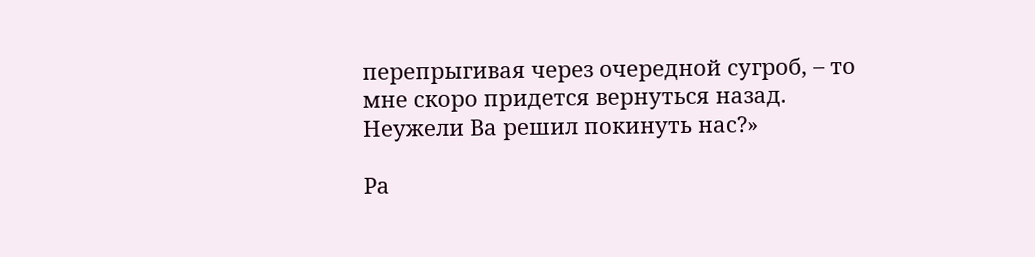перепрыгивая через очередной сугроб, – то мне скоро придется вернуться назад. Неужели Ва решил покинуть нас?»

Ра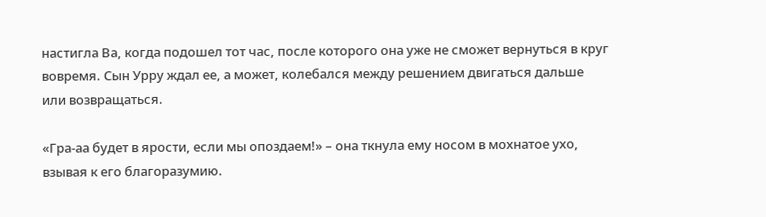настигла Ва, когда подошел тот час, после которого она уже не сможет вернуться в круг вовремя. Сын Урру ждал ее, а может, колебался между решением двигаться дальше или возвращаться.

«Гра-аа будет в ярости, если мы опоздаем!» – она ткнула ему носом в мохнатое ухо, взывая к его благоразумию.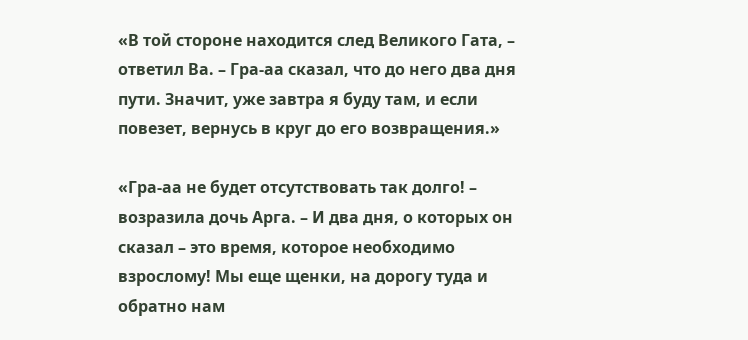«В той стороне находится след Великого Гата, – ответил Ва. – Гра-аа сказал, что до него два дня пути. Значит, уже завтра я буду там, и если повезет, вернусь в круг до его возвращения.»

«Гра-аа не будет отсутствовать так долго! – возразила дочь Арга. – И два дня, о которых он сказал – это время, которое необходимо взрослому! Мы еще щенки, на дорогу туда и обратно нам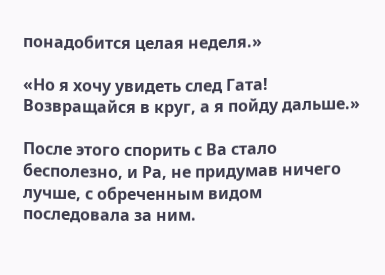понадобится целая неделя.»

«Но я хочу увидеть след Гата! Возвращайся в круг, а я пойду дальше.»

После этого спорить с Ва стало бесполезно, и Ра, не придумав ничего лучше, с обреченным видом последовала за ним.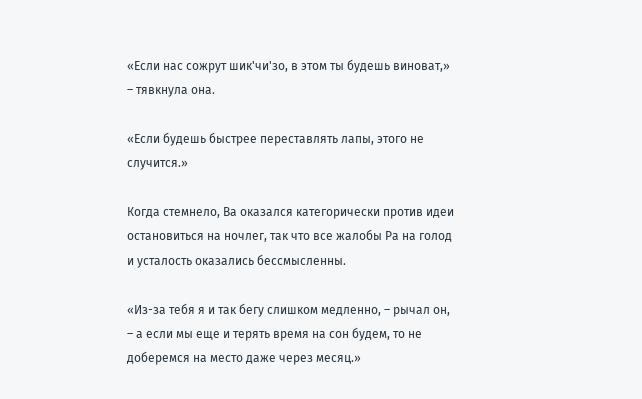«Если нас сожрут шик'чи'зо, в этом ты будешь виноват,» – тявкнула она.

«Если будешь быстрее переставлять лапы, этого не случится.»

Когда стемнело, Ва оказался категорически против идеи остановиться на ночлег, так что все жалобы Ра на голод и усталость оказались бессмысленны.

«Из-за тебя я и так бегу слишком медленно, – рычал он, – а если мы еще и терять время на сон будем, то не доберемся на место даже через месяц.»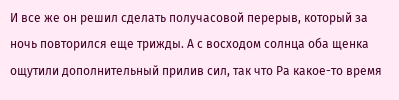И все же он решил сделать получасовой перерыв, который за ночь повторился еще трижды. А с восходом солнца оба щенка ощутили дополнительный прилив сил, так что Ра какое-то время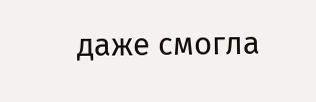даже смогла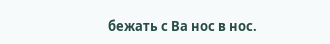бежать с Ва нос в нос.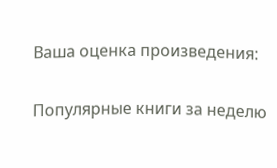Ваша оценка произведения:

Популярные книги за неделю